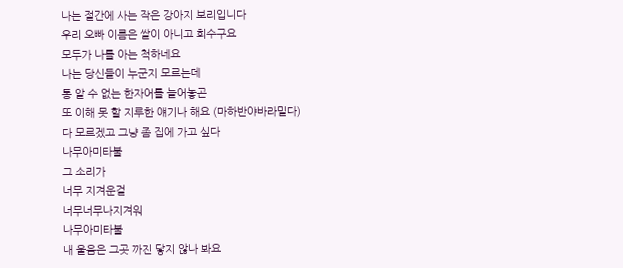나는 절간에 사는 작은 강아지 보리입니다
우리 오빠 이름은 쌀이 아니고 희수구요
모두가 나를 아는 척하네요
나는 당신들이 누군지 모르는데
통 알 수 없는 한자어를 늘어놓곤
또 이해 못 할 지루한 얘기나 해요 (마하반야바라밀다)
다 모르겠고 그냥 좀 집에 가고 싶다
나무아미타불
그 소리가
너무 지겨운걸
너무너무나지겨워
나무아미타불
내 울음은 그곳 까진 닿지 않나 봐요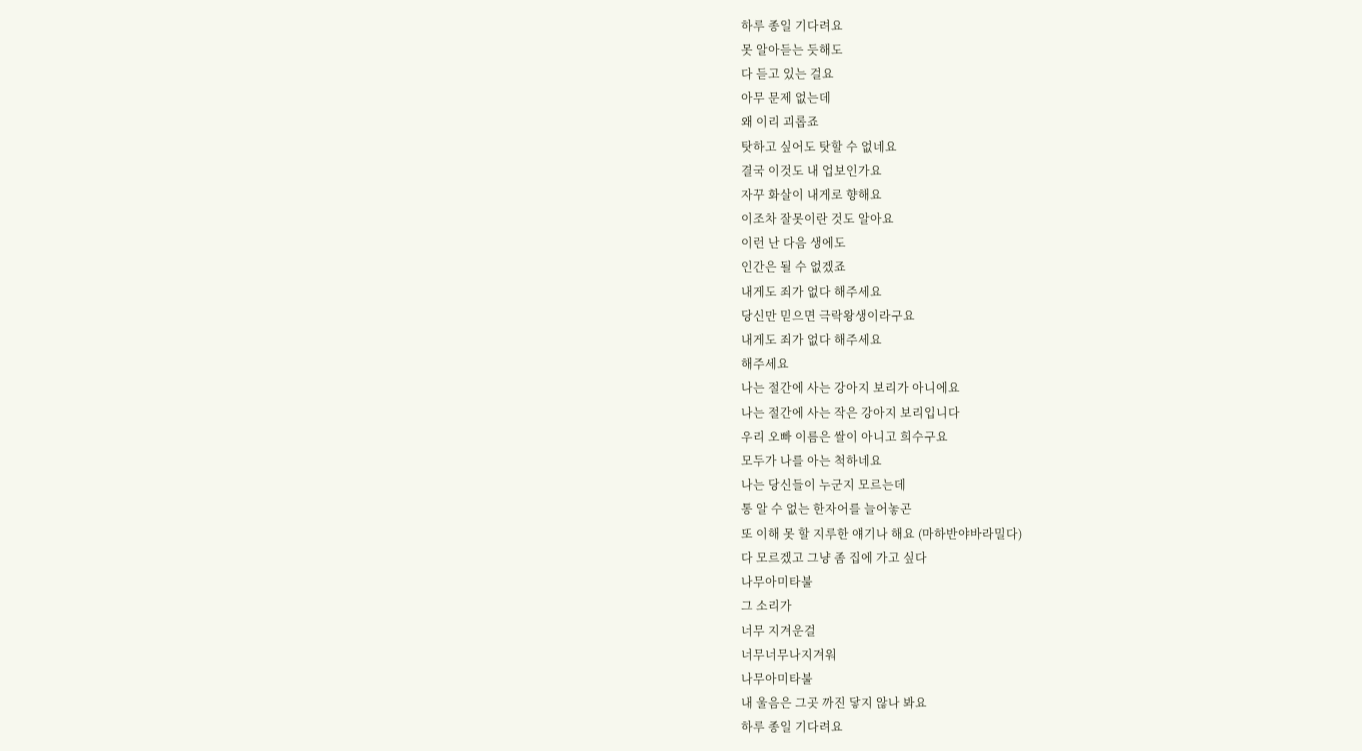하루 종일 기다려요
못 알아듣는 듯해도
다 듣고 있는 걸요
아무 문제 없는데
왜 이리 괴롭죠
탓하고 싶어도 탓할 수 없네요
결국 이것도 내 업보인가요
자꾸 화살이 내게로 향해요
이조차 잘못이란 것도 알아요
이런 난 다음 생에도
인간은 될 수 없겠죠
내게도 죄가 없다 해주세요
당신만 믿으면 극락왕생이라구요
내게도 죄가 없다 해주세요
해주세요
나는 절간에 사는 강아지 보리가 아니에요
나는 절간에 사는 작은 강아지 보리입니다
우리 오빠 이름은 쌀이 아니고 희수구요
모두가 나를 아는 척하네요
나는 당신들이 누군지 모르는데
통 알 수 없는 한자어를 늘어놓곤
또 이해 못 할 지루한 얘기나 해요 (마하반야바라밀다)
다 모르겠고 그냥 좀 집에 가고 싶다
나무아미타불
그 소리가
너무 지겨운걸
너무너무나지겨워
나무아미타불
내 울음은 그곳 까진 닿지 않나 봐요
하루 종일 기다려요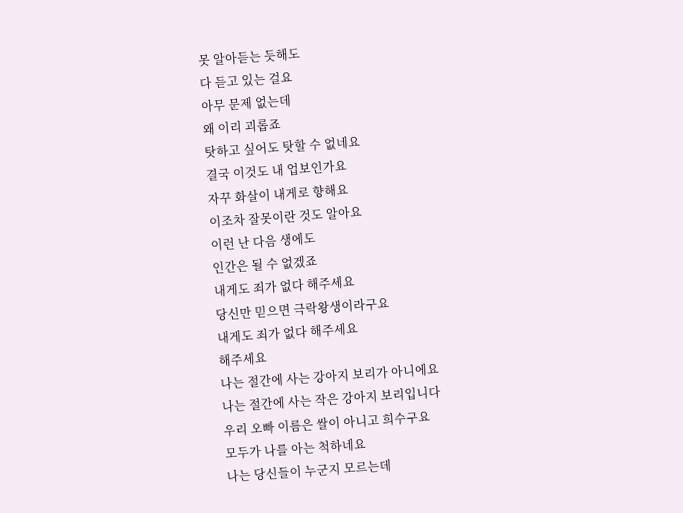못 알아듣는 듯해도
다 듣고 있는 걸요
아무 문제 없는데
왜 이리 괴롭죠
탓하고 싶어도 탓할 수 없네요
결국 이것도 내 업보인가요
자꾸 화살이 내게로 향해요
이조차 잘못이란 것도 알아요
이런 난 다음 생에도
인간은 될 수 없겠죠
내게도 죄가 없다 해주세요
당신만 믿으면 극락왕생이라구요
내게도 죄가 없다 해주세요
해주세요
나는 절간에 사는 강아지 보리가 아니에요
나는 절간에 사는 작은 강아지 보리입니다
우리 오빠 이름은 쌀이 아니고 희수구요
모두가 나를 아는 척하네요
나는 당신들이 누군지 모르는데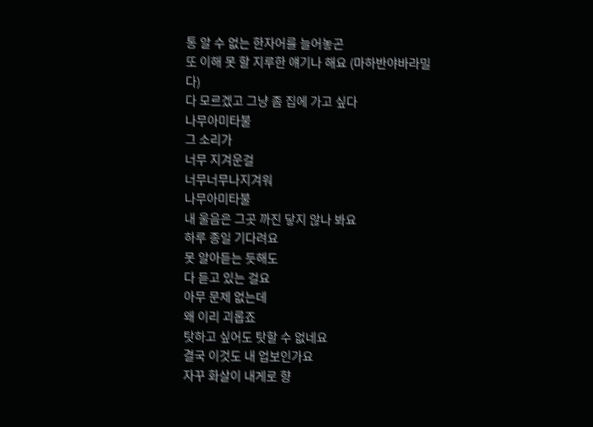통 알 수 없는 한자어를 늘어놓곤
또 이해 못 할 지루한 얘기나 해요 (마하반야바라밀다)
다 모르겠고 그냥 좀 집에 가고 싶다
나무아미타불
그 소리가
너무 지겨운걸
너무너무나지겨워
나무아미타불
내 울음은 그곳 까진 닿지 않나 봐요
하루 종일 기다려요
못 알아듣는 듯해도
다 듣고 있는 걸요
아무 문제 없는데
왜 이리 괴롭죠
탓하고 싶어도 탓할 수 없네요
결국 이것도 내 업보인가요
자꾸 화살이 내게로 향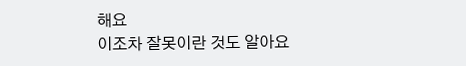해요
이조차 잘못이란 것도 알아요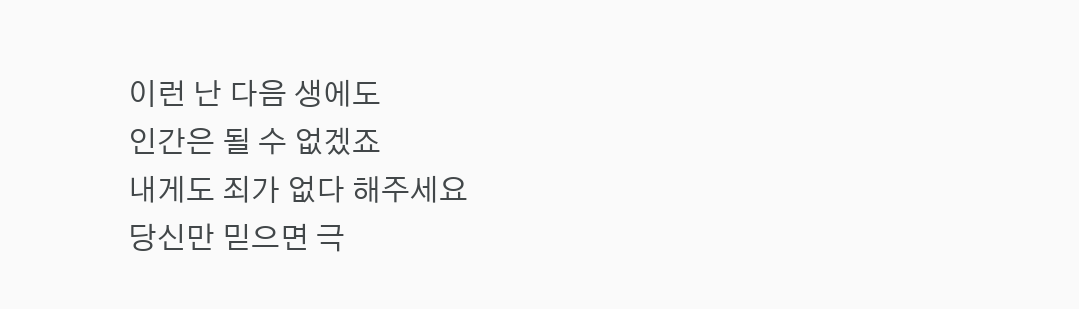이런 난 다음 생에도
인간은 될 수 없겠죠
내게도 죄가 없다 해주세요
당신만 믿으면 극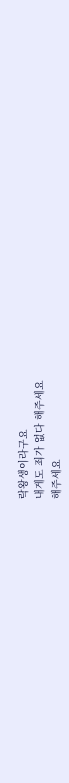락왕생이라구요
내게도 죄가 없다 해주세요
해주세요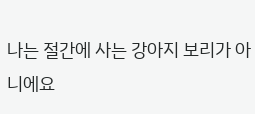나는 절간에 사는 강아지 보리가 아니에요